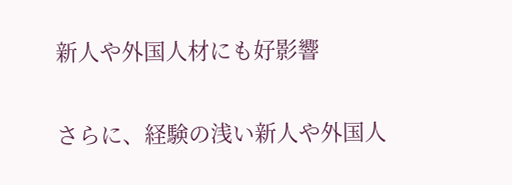新人や外国人材にも好影響

さらに、経験の浅い新人や外国人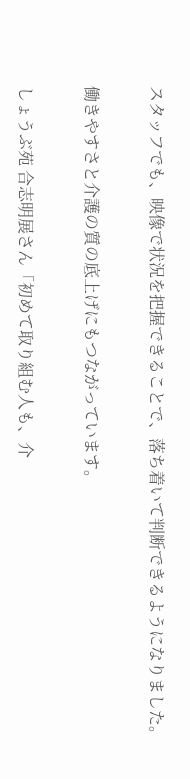スタッフでも、映像で状況を把握できることで、落ち着いて判断できるようになりました。

働きやすさと介護の質の底上げにもつながっています。

しょうぶ苑 合志明展さん「初めて取り組む人も、介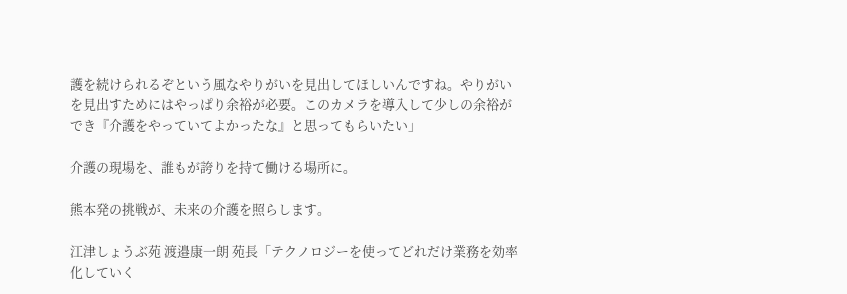護を続けられるぞという風なやりがいを見出してほしいんですね。やりがいを見出すためにはやっぱり余裕が必要。このカメラを導入して少しの余裕ができ『介護をやっていてよかったな』と思ってもらいたい」

介護の現場を、誰もが誇りを持て働ける場所に。

熊本発の挑戦が、未来の介護を照らします。

江津しょうぶ苑 渡邉康一朗 苑長「テクノロジーを使ってどれだけ業務を効率化していく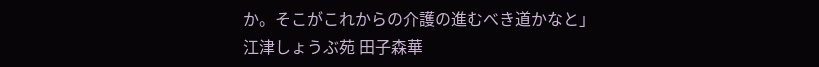か。そこがこれからの介護の進むべき道かなと」
江津しょうぶ苑 田子森華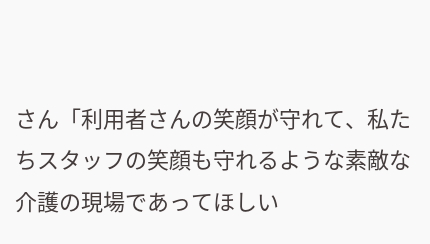さん「利用者さんの笑顔が守れて、私たちスタッフの笑顔も守れるような素敵な介護の現場であってほしい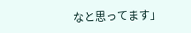なと思ってます」